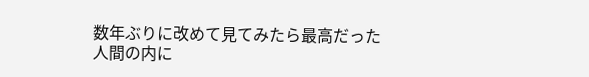数年ぶりに改めて見てみたら最高だった
人間の内に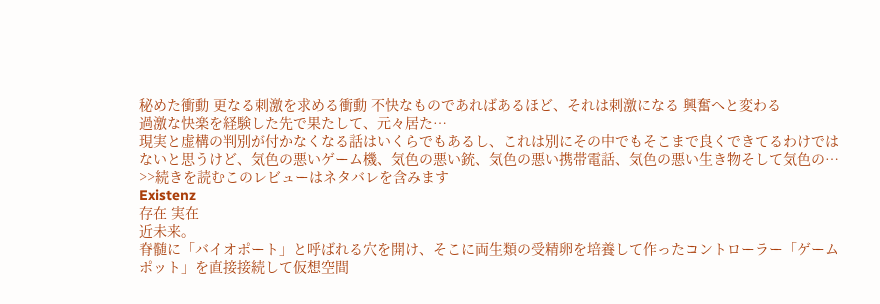秘めた衝動 更なる刺激を求める衝動 不快なものであればあるほど、それは刺激になる 興奮へと変わる
過激な快楽を経験した先で果たして、元々居た…
現実と虚構の判別が付かなくなる話はいくらでもあるし、これは別にその中でもそこまで良くできてるわけではないと思うけど、気色の悪いゲーム機、気色の悪い銃、気色の悪い携帯電話、気色の悪い生き物そして気色の…
>>続きを読むこのレビューはネタバレを含みます
Existenz
存在 実在
近未来。
脊髄に「バイオポート」と呼ばれる穴を開け、そこに両生類の受精卵を培養して作ったコントローラー「ゲームポット」を直接接続して仮想空間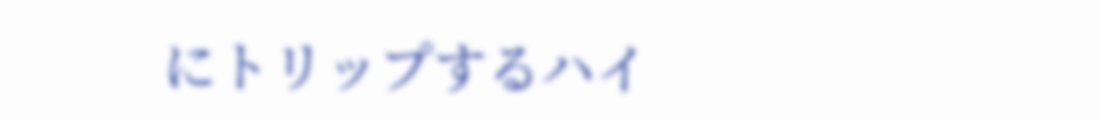にトリップするハイ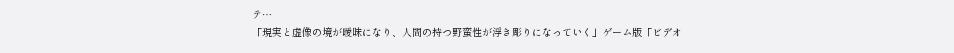テ…
「現実と虚像の境が曖昧になり、人間の持つ野蛮性が浮き彫りになっていく」ゲーム版「ビデオ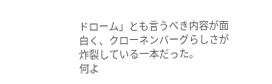ドローム」とも言うべき内容が面白く、クローネンバーグらしさが炸裂している一本だった。
何よ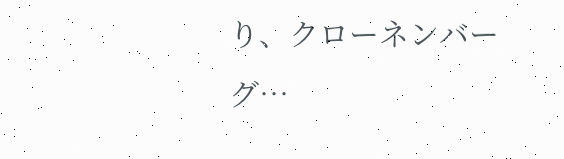り、クローネンバーグ…